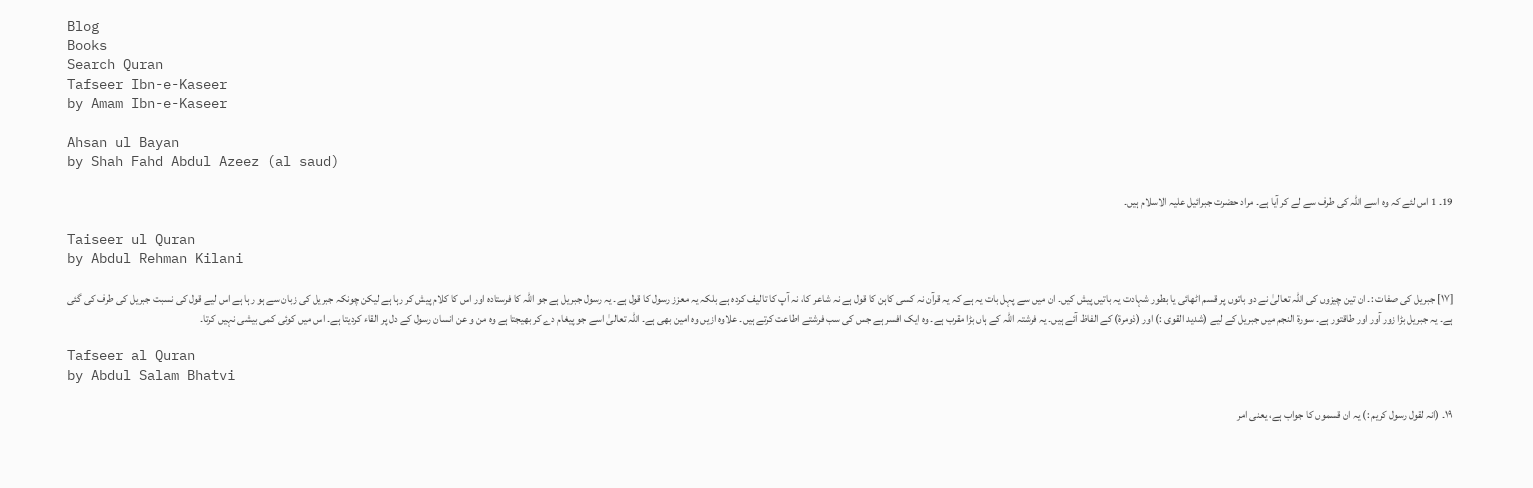Blog
Books
Search Quran
Tafseer Ibn-e-Kaseer
by Amam Ibn-e-Kaseer

Ahsan ul Bayan
by Shah Fahd Abdul Azeez (al saud)

19۔ 1 اس لئے کہ وہ اسے اللہ کی طرف سے لے کر آیا ہے۔ مراد حضرت جبرائیل علیہ الاسلام ہیں۔

Taiseer ul Quran
by Abdul Rehman Kilani

[١٧] جبریل کی صفات :۔ ان تین چیزوں کی اللہ تعالیٰ نے دو باتوں پر قسم اٹھائی یا بطور شہادت یہ باتیں پیش کیں۔ ان میں سے پہل بات یہ ہے کہ یہ قرآن نہ کسی کاہن کا قول ہے نہ شاعر کا، نہ آپ کا تالیف کردہ ہے بلکہ یہ معزز رسول کا قول ہے۔ یہ رسول جبریل ہے جو اللہ کا فرستادہ اور اس کا کلام پیش کر رہا ہے لیکن چونکہ جبریل کی زبان سے ہو رہا ہے اس لیے قول کی نسبت جبریل کی طرف کی گئی ہے۔ یہ جبریل بڑا زور آور اور طاقتور ہے۔ سورة النجم میں جبریل کے لیے (شدید القوی :) اور (ذومرۃ) کے الفاظ آئے ہیں۔ یہ فرشتہ اللہ کے ہاں بڑا مقرب ہے۔ وہ ایک افسر ہے جس کی سب فرشتے اطاعت کرتے ہیں۔ علاوہ ازیں وہ امین بھی ہے۔ اللہ تعالیٰ اسے جو پیغام دے کر بھیجتا ہے وہ من و عن انسان رسول کے دل پر القاء کردیتا ہے۔ اس میں کوئی کمی بیشی نہیں کرتا۔

Tafseer al Quran
by Abdul Salam Bhatvi

١٩۔ (انہ لقول رسول کریم :) یہ ان قسموں کا جواب ہے، یعنی امر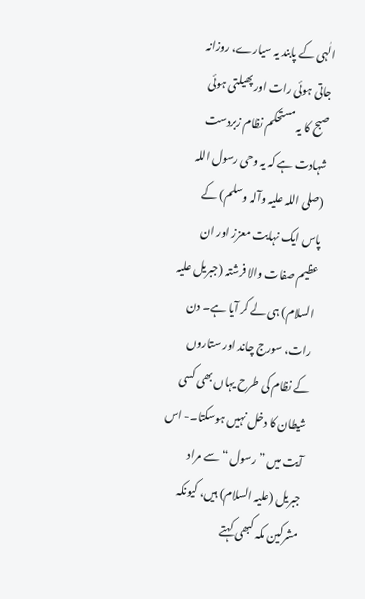الٰہی کے پابند یہ سیارے، روزانہ جاتی ہوئی رات اور پھیلتی ہوئی صبح کا یہ مستحکم نظام زبردست شہادت ہے کہ یہ وحی رسول اللہ (صلی اللہ علیہ وآلہ وسلم) کے پاس ایک نہایت معزز اور ان عظیم صفات والا فرشتہ (جبریل علیہ السلام) ہی لے کر آیا ہے۔ دن رات، سورج چاند اور ستاروں کے نظام کی طرح یہاں بھی کسی شیطان کا دخل نہیں ہوسکتا۔- اس آیت میں ” رسول “ سے مراد جبریل (علیہ السلام) ہیں، کیونکہ مشرکین مکہ کبھی کہتے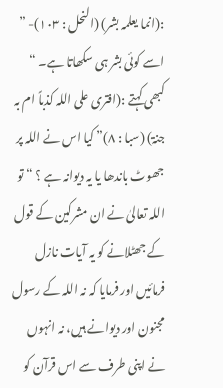:(انما یعلمہ بشر) (النحل : ١٠٣)- ” اسے کوئی بشر ہی سکھاتا ہے۔ “ کبھی کہتے :(افتری علی اللہ کذباً ام بہ جنۃ) (سبا : ٨)” کیا اس نے اللہ پر جھوٹ باندھا یا یہ دیوانہ ہے ؟ “ تو اللہ تعالیٰ نے ان مشرکین کے قول کے جھٹلانے کو یہ آیات نازل فرمائیں اور فرمایا کہ نہ اللہ کے رسول مجنون اور دیوانے ہیں، نہ انہوں نے اپنی طرف سے اس قرآن کو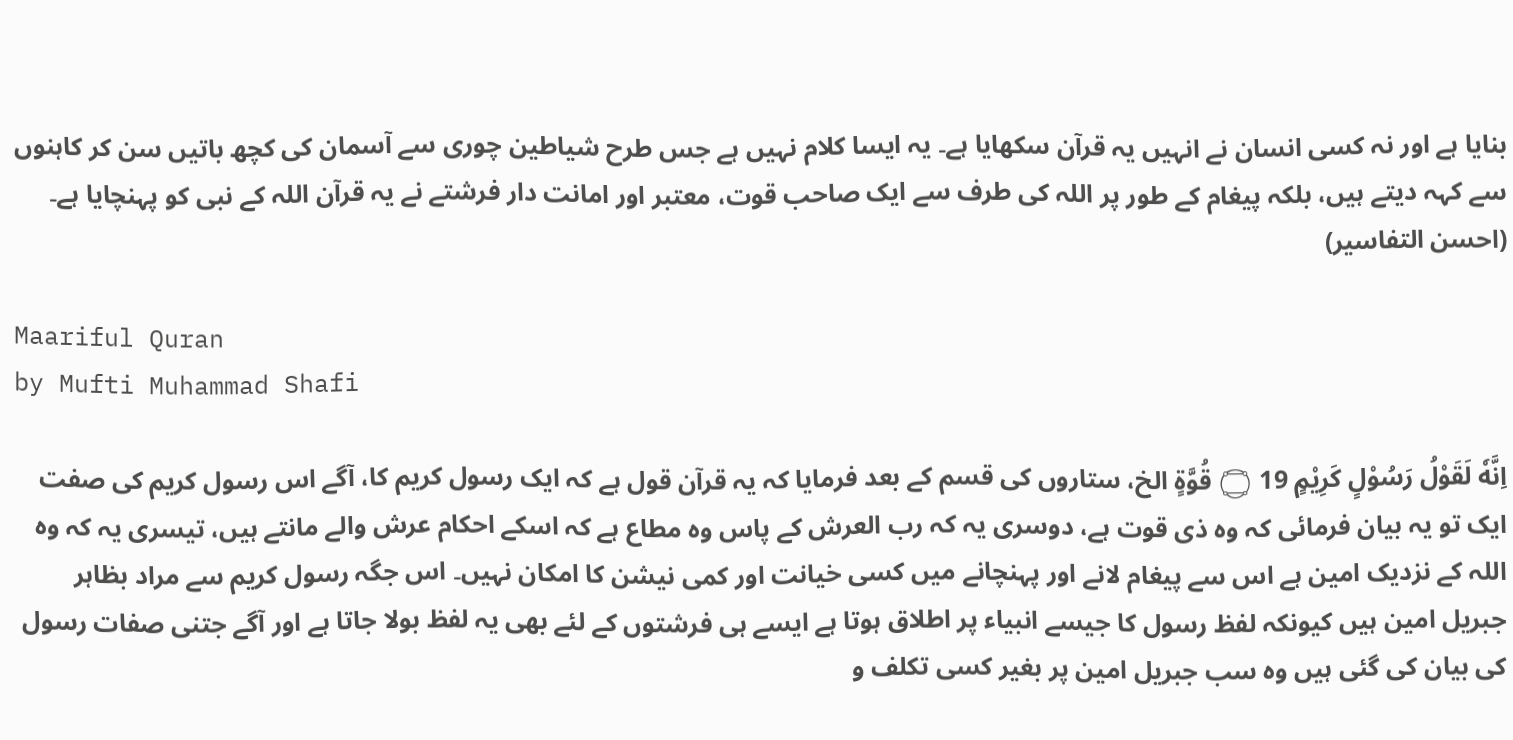بنایا ہے اور نہ کسی انسان نے انہیں یہ قرآن سکھایا ہے۔ یہ ایسا کلام نہیں ہے جس طرح شیاطین چوری سے آسمان کی کچھ باتیں سن کر کاہنوں سے کہہ دیتے ہیں، بلکہ پیغام کے طور پر اللہ کی طرف سے ایک صاحب قوت، معتبر اور امانت دار فرشتے نے یہ قرآن اللہ کے نبی کو پہنچایا ہے۔ (احسن التفاسیر)

Maariful Quran
by Mufti Muhammad Shafi

اِنَّهٗ لَقَوْلُ رَسُوْلٍ كَرِيْمٍ 19 ۝ قُوَّةٍ الخ، ستاروں کی قسم کے بعد فرمایا کہ یہ قرآن قول ہے کہ ایک رسول کریم کا، آگے اس رسول کریم کی صفت ایک تو یہ بیان فرمائی کہ وہ ذی قوت ہے، دوسری یہ کہ رب العرش کے پاس وہ مطاع ہے کہ اسکے احکام عرش والے مانتے ہیں، تیسری یہ کہ وہ اللہ کے نزدیک امین ہے اس سے پیغام لانے اور پہنچانے میں کسی خیانت اور کمی نیشن کا امکان نہیں۔ اس جگہ رسول کریم سے مراد بظاہر جبریل امین ہیں کیونکہ لفظ رسول کا جیسے انبیاء پر اطلاق ہوتا ہے ایسے ہی فرشتوں کے لئے بھی یہ لفظ بولا جاتا ہے اور آگے جتنی صفات رسول کی بیان کی گئی ہیں وہ سب جبریل امین پر بغیر کسی تکلف و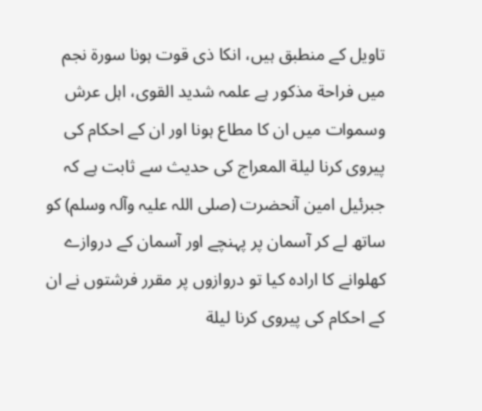تاویل کے منطبق ہیں، انکا ذی قوت ہونا سورة نجم میں فراحة مذکور ہے علمہ شدید القوی، اہل عرش وسموات میں ان کا مطاع ہونا اور ان کے احکام کی پیروی کرنا لیلة المعراج کی حدیث سے ثابت ہے کہ جبرئیل امین آنحضرت (صلی اللہ علیہ وآلہ وسلم) کو ساتھ لے کر آسمان پر پہنچے اور آسمان کے دروازے کھلوانے کا ارادہ کیا تو دروازوں پر مقرر فرشتوں نے ان کے احکام کی پیروی کرنا لیلة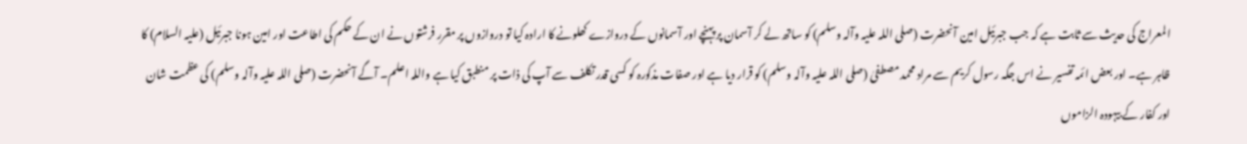المعراج کی حدیث سے ثابت ہے کہ جب جبرئیل امین آنحضرت (صلی اللہ علیہ وآلہ وسلم) کو ساتھ لے کر آسمان پر پہنچے اور آسمانوں کے دروازے کھلونے کا ارادہ کیا تو دروازوں پر مقرر فرشتوں نے ان کے حکم کی اطاعت اور امین ہونا جبرئیل (علیہ السلام) کا ظاہر ہے۔ اور بعض ائمہ تفسیر نے اس جگہ رسول کریم سے مراد محمد مصطفیٰ (صلی اللہ علیہ وآلہ وسلم) کو قرار دیا ہے اور صفات مذکورہ کو کسی قدر تکلف سے آپ کی ذات پر منطبق کیا ہے واللہ اعلم۔ آگے آنحضرت (صلی اللہ علیہ وآلہ وسلم) کی عظمت شان اور کفار کے بیہودہ الزاموں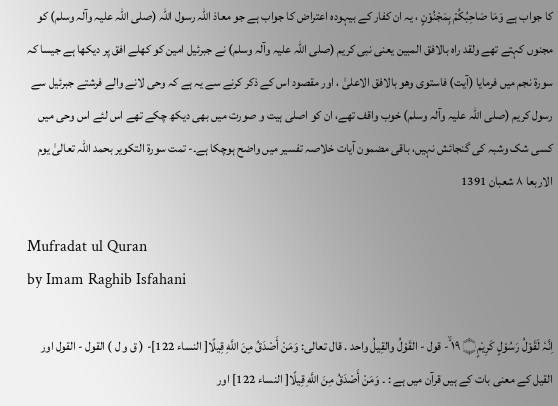کا جواب ہے وَمَا صَاحِبُكُمْ بِمَجْنُوْنٍ ، یہ ان کفار کے بیہودہ اعتراض کا جواب ہے جو معاذ اللہ رسول اللہ (صلی اللہ علیہ وآلہ وسلم) کو مجنوں کہتے تھے ولقد راہ بالافق المبین یعنی نبی کریم (صلی اللہ علیہ وآلہ وسلم) نے جبرئیل امین کو کھلے افق پر دیکھا ہے جیسا کہ سورة نجم میں فرمایا (آیت) فاستوی وھو بالافق الاعلیٰ ، اور مقصود اس کے ذکر کرنے سے یہ ہے کہ وحی لانے والے فرشتے جبرئیل سے رسول کریم (صلی اللہ علیہ وآلہ وسلم) خوب واقف تھے، ان کو اصلی ہیت و صورت میں بھی دیکھ چکے تھے اس لئے اس وحی میں کسی شک وشبہ کی گنجائش نہیں، باقی مضمون آیات خلاصہ تفسیر میں واضح ہوچکا ہے۔- تمت سورة التکویر بحمد اللہ تعالیٰ یوم الاربعا ٨ شعبان 1391

Mufradat ul Quran
by Imam Raghib Isfahani

اِنَّہٗ لَقَوْلُ رَسُوْلٍ كَرِيْمٍ۝ ١٩ ۙ- قول - القَوْلُ والقِيلُ واحد . قال تعالی: وَمَنْ أَصْدَقُ مِنَ اللَّهِ قِيلًا[ النساء 122]- ( ق و ل ) القول - القول اور القیل کے معنی بات کے ہیں قرآن میں ہے : ۔ وَمَنْ أَصْدَقُ مِنَ اللَّهِ قِيلًا[ النساء 122] اور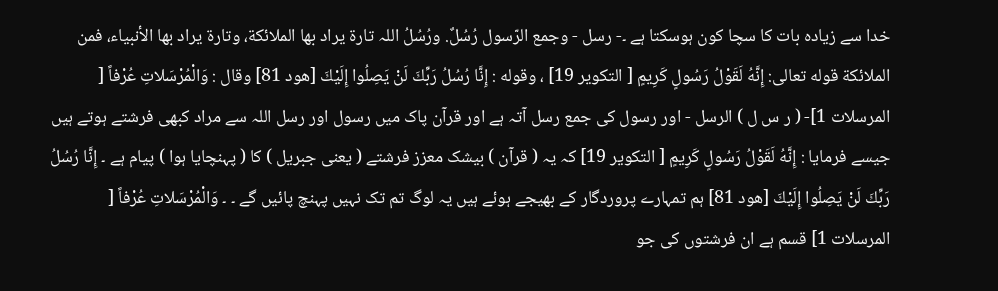خدا سے زیادہ بات کا سچا کون ہوسکتا ہے ۔- رسل - وجمع الرّسول رُسُلٌ. ورُسُلُ اللہ تارة يراد بها الملائكة، وتارة يراد بها الأنبیاء، فمن الملائكة قوله تعالی: إِنَّهُ لَقَوْلُ رَسُولٍ كَرِيمٍ [ التکوير 19] ، وقوله : إِنَّا رُسُلُ رَبِّكَ لَنْ يَصِلُوا إِلَيْكَ [هود 81] وقال : وَالْمُرْسَلاتِ عُرْفاً [ المرسلات 1]- ( ر س ل ) الرسل - اور رسول کی جمع رسل آتہ ہے اور قرآن پاک میں رسول اور رسل اللہ سے مراد کبھی فرشتے ہوتے ہیں جیسے فرمایا : إِنَّهُ لَقَوْلُ رَسُولٍ كَرِيمٍ [ التکوير 19] کہ یہ ( قرآن ) بیشک معزز فرشتے ( یعنی جبریل ) کا ( پہنچایا ہوا ) پیام ہے ۔ إِنَّا رُسُلُ رَبِّكَ لَنْ يَصِلُوا إِلَيْكَ [هود 81] ہم تمہارے پروردگار کے بھیجے ہوئے ہیں یہ لوگ تم تک نہیں پہنچ پائیں گے ۔ ۔ وَالْمُرْسَلاتِ عُرْفاً [ المرسلات 1] قسم ہے ان فرشتوں کی جو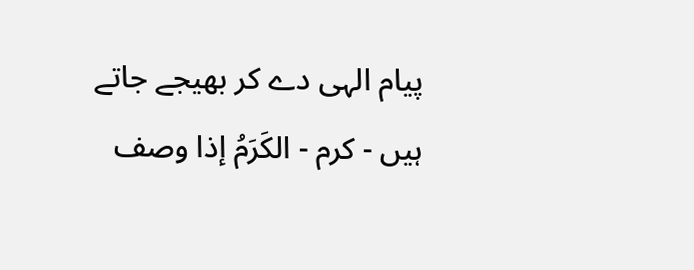پیام الہی دے کر بھیجے جاتے ہیں - كرم - الكَرَمُ إذا وصف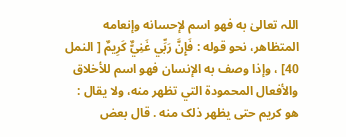اللہ تعالیٰ به فهو اسم لإحسانه وإنعامه المتظاهر، نحو قوله : فَإِنَّ رَبِّي غَنِيٌّ كَرِيمٌ [ النمل 40] ، وإذا وصف به الإنسان فهو اسم للأخلاق والأفعال المحمودة التي تظهر منه، ولا يقال : هو كريم حتی يظهر ذلک منه . قال بعض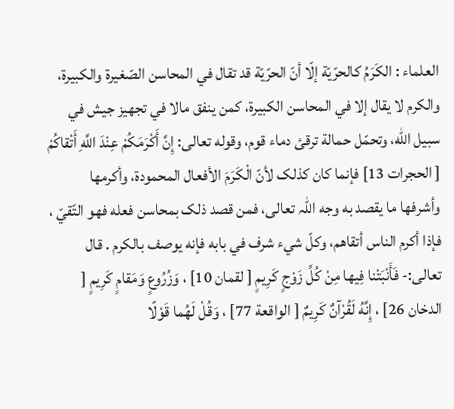العلماء : الكَرَمُ کالحرّيّة إلّا أنّ الحرّيّة قد تقال في المحاسن الصّغيرة والکبيرة، والکرم لا يقال إلا في المحاسن الکبيرة، كمن ينفق مالا في تجهيز جيش في سبیل الله، وتحمّل حمالة ترقئ دماء قوم، وقوله تعالی: إِنَّ أَكْرَمَكُمْ عِنْدَ اللَّهِ أَتْقاكُمْ [ الحجرات 13] فإنما کان کذلک لأنّ الْكَرَمَ الأفعال المحمودة، وأكرمها وأشرفها ما يقصد به وجه اللہ تعالی، فمن قصد ذلک بمحاسن فعله فهو التّقيّ ، فإذا أكرم الناس أتقاهم، وكلّ شيء شرف في بابه فإنه يوصف بالکرم . قال تعالی:- فَأَنْبَتْنا فِيها مِنْ كُلِّ زَوْجٍ كَرِيمٍ [ لقمان 10] ، وَزُرُوعٍ وَمَقامٍ كَرِيمٍ [ الدخان 26] ، إِنَّهُ لَقُرْآنٌ كَرِيمٌ [ الواقعة 77] ، وَقُلْ لَهُما قَوْلًا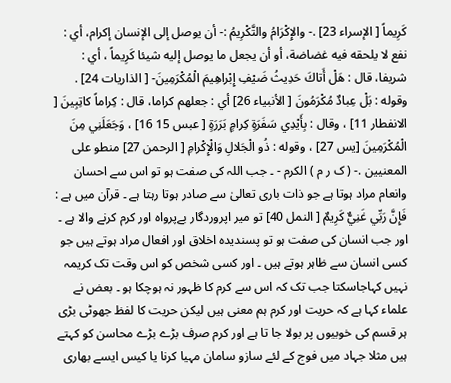كَرِيماً [ الإسراء 23] .- والإِكْرَامُ والتَّكْرِيمُ :- أن يوصل إلى الإنسان إکرام، أي : نفع لا يلحقه فيه غضاضة، أو أن يجعل ما يوصل إليه شيئا كَرِيماً ، أي : شریفا، قال : هَلْ أَتاكَ حَدِيثُ ضَيْفِ إِبْراهِيمَ الْمُكْرَمِينَ- [ الذاریات 24] . وقوله : بَلْ عِبادٌ مُكْرَمُونَ [ الأنبیاء 26] أي : جعلهم کراما، قال : كِراماً كاتِبِينَ [ الانفطار 11] ، وقال : بِأَيْدِي سَفَرَةٍ كِرامٍ بَرَرَةٍ [ عبس 15 16] ، وَجَعَلَنِي مِنَ الْمُكْرَمِينَ [يس 27] ، وقوله : ذُو الْجَلالِ وَالْإِكْرامِ [ الرحمن 27] منطو علی المعنيين .- ( ک ر م ) الکرم - ۔ جب اللہ کی صفت ہو تو اس سے احسان وانعام مراد ہوتا ہے جو ذات باری تعالیٰ سے صادر ہوتا رہتا ہے ۔ قرآن میں ہے : فَإِنَّ رَبِّي غَنِيٌّ كَرِيمٌ [ النمل 40] تو میر اپروردگار بےپرواہ اور کرم کرنے والا ہے ۔ اور جب انسان کی صفت ہو تو پسندیدہ اخلاق اور افعال مراد ہوتے ہیں جو کسی انسان سے ظاہر ہوتے ہیں ۔ اور کسی شخص کو اس وقت تک کریمہ نہیں کہاجاسکتا جب تک کہ اس سے کرم کا ظہور نہ ہوچکا ہو ۔ بعض نے علماء کہا ہے کہ حریت اور کرم ہم معنی ہیں لیکن حریت کا لفظ جھوٹی بڑی ہر قسم کی خوبیوں پر بولا جا تا ہے اور کرم صرف بڑے بڑے محاسن کو کہتے ہیں مثلا جہاد میں فوج کے لئے سازو سامان مہیا کرنا یا کیس ایسے بھاری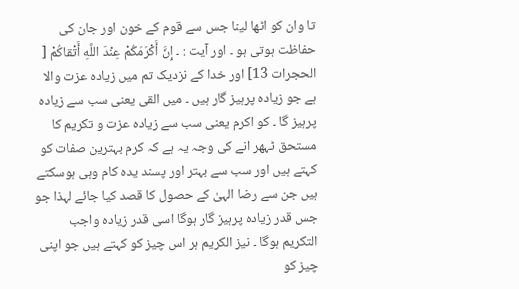تا وان کو اٹھا لینا جس سے قوم کے خون اور جان کی حفاظت ہوتی ہو ۔ اور آیت : ۔ إِنَّ أَكْرَمَكُمْ عِنْدَ اللَّهِ أَتْقاكُمْ [ الحجرات 13] اور خدا کے نزدیک تم میں زیادہ عزت والا ہے جو زیادہ پرہیز گار ہیں ۔ میں القی یعنی سب سے زیادہ پرہیز گا ۔ کو اکرم یعنی سب سے زیادہ عزت و تکریم کا مستحق ٹہھر انے کی وجہ یہ ہے کہ کرم بہترین صفات کو کہتے ہیں اور سب سے بہتر اور پسند یدہ کام وہی ہوسکتے ہیں جن سے رضا الہیٰ کے حصول کا قصد کیا جائے لہذا جو جس قدر زیادہ پرہیز گار ہوگا اسی قدر زیادہ واجب التکریم ہوگا ۔ نیز الکریم ہر اس چیز کو کہتے ہیں جو اپنی چیز کو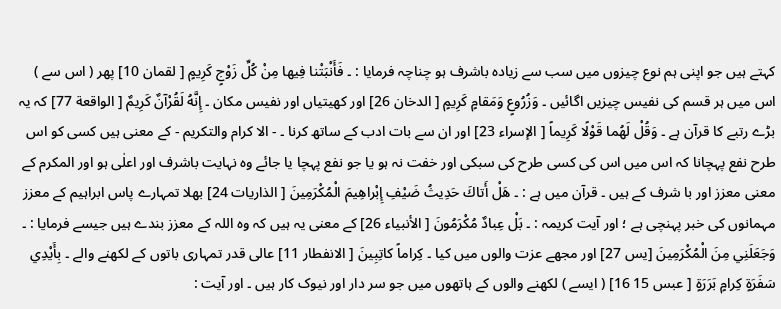کہتے ہیں جو اپنی ہم نوع چیزوں میں سب سے زیادہ باشرف ہو چناچہ فرمایا : ۔ فَأَنْبَتْنا فِيها مِنْ كُلِّ زَوْجٍ كَرِيمٍ [ لقمان 10] پھر ( اس سے ) اس میں ہر قسم کی نفیس چیزیں اگائیں ۔ وَزُرُوعٍ وَمَقامٍ كَرِيمٍ [ الدخان 26] اور کھیتیاں اور نفیس مکان ۔ إِنَّهُ لَقُرْآنٌ كَرِيمٌ [ الواقعة 77] کہ یہ بڑے رتبے کا قرآن ہے ۔ وَقُلْ لَهُما قَوْلًا كَرِيماً [ الإسراء 23] اور ان سے بات ادب کے ساتھ کرنا ۔ - الا کرام والتکریم - کے معنی ہیں کسی کو اس طرح نفع پہچانا کہ اس میں اس کی کسی طرح کی سبکی اور خفت نہ ہو یا جو نفع پہچا یا جائے وہ نہایت باشرف اور اعلٰی ہو اور المکرم کے معنی معزز اور با شرف کے ہیں ۔ قرآن میں ہے : ۔ هَلْ أَتاكَ حَدِيثُ ضَيْفِ إِبْراهِيمَ الْمُكْرَمِينَ [ الذاریات 24] بھلا تمہارے پاس ابراہیم کے معزز مہمانوں کی خبر پہنچی ہے ؛ اور آیت کریمہ : ۔ بَلْ عِبادٌ مُكْرَمُونَ [ الأنبیاء 26] کے معنی یہ ہیں کہ وہ اللہ کے معزز بندے ہیں جیسے فرمایا : ۔ وَجَعَلَنِي مِنَ الْمُكْرَمِينَ [يس 27] اور مجھے عزت والوں میں کیا ۔ كِراماً كاتِبِينَ [ الانفطار 11] عالی قدر تمہاری باتوں کے لکھنے والے ۔ بِأَيْدِي سَفَرَةٍ كِرامٍ بَرَرَةٍ [ عبس 15 16] ( ایسے ) لکھنے والوں کے ہاتھوں میں جو سر دار اور نیوک کار ہیں ۔ اور آیت :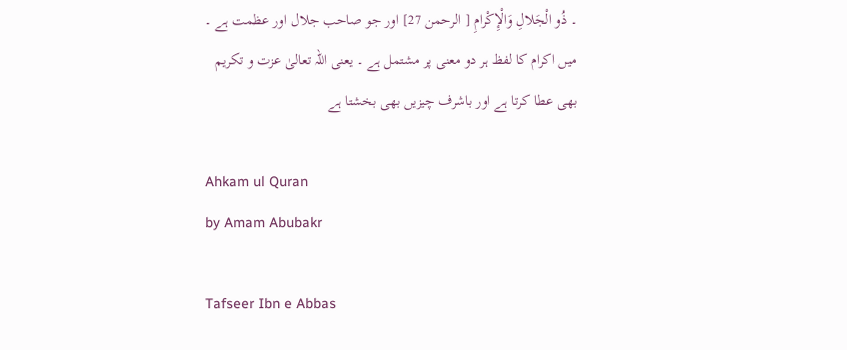۔ ذُو الْجَلالِ وَالْإِكْرامِ [ الرحمن 27] اور جو صاحب جلال اور عظمت ہے ۔ میں اکرام کا لفظ ہر دو معنی پر مشتمل ہے ۔ یعنی اللہ تعالیٰ عزت و تکریم بھی عطا کرتا ہے اور باشرف چیزیں بھی بخشتا ہے

Ahkam ul Quran
by Amam Abubakr

Tafseer Ibn e Abbas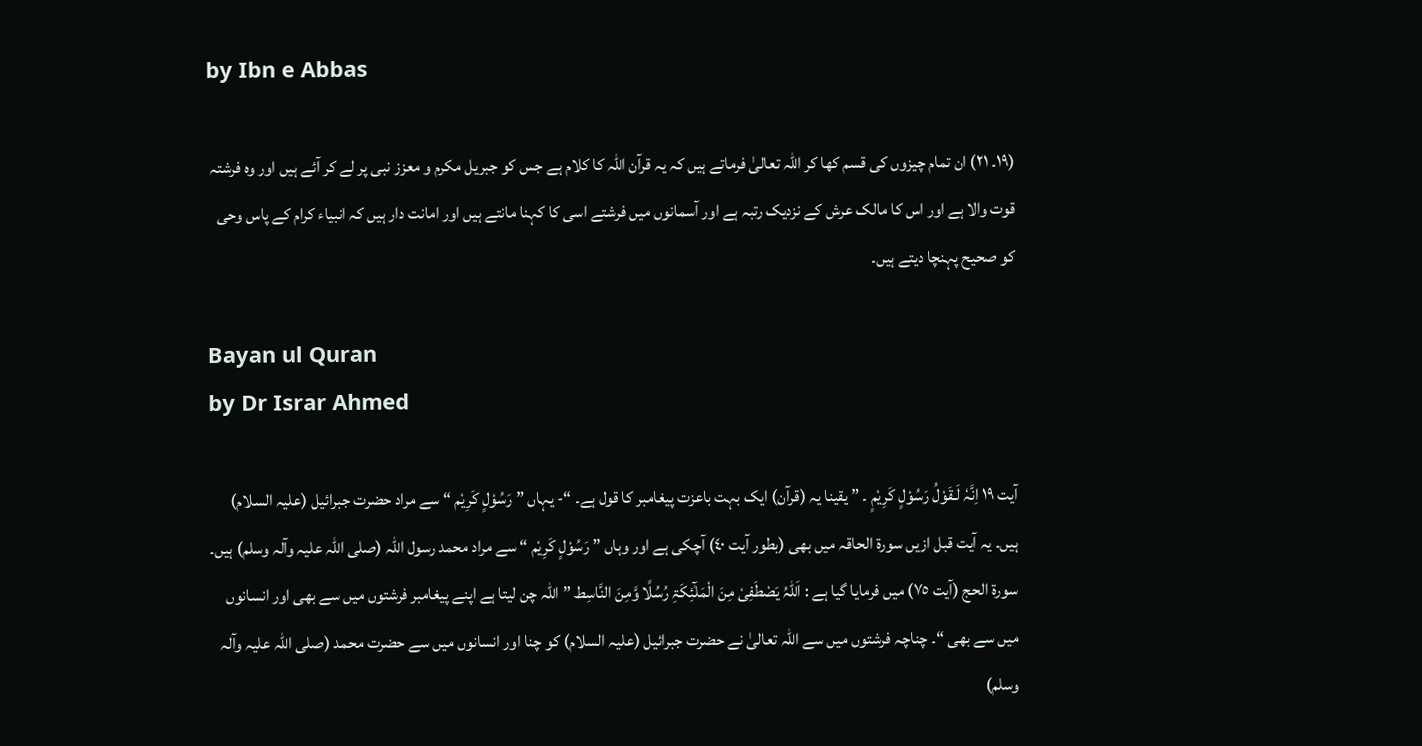by Ibn e Abbas

(١٩۔ ٢١) ان تمام چیزوں کی قسم کھا کر اللہ تعالیٰ فرماتے ہیں کہ یہ قرآن اللہ کا کلام ہے جس کو جبریل مکرم و معزز نبی پر لے کر آئے ہیں اور وہ فرشتہ قوت والا ہے اور اس کا مالک عرش کے نزدیک رتبہ ہے اور آسمانوں میں فرشتے اسی کا کہنا مانتے ہیں اور امانت دار ہیں کہ انبیاء کرام کے پاس وحی کو صحیح پہنچا دیتے ہیں۔

Bayan ul Quran
by Dr Israr Ahmed

آیت ١٩ اِنَّہٗ لَـقَوْلُ رَسُوْلٍ کَرِیْمٍ ۔ ” یقینا یہ (قرآن) ایک بہت باعزت پیغامبر کا قول ہے۔ “- یہاں ” رَسُوْلٍ کَرِیْم “ سے مراد حضرت جبرائیل (علیہ السلام) ہیں۔ یہ آیت قبل ازیں سورة الحاقہ میں بھی (بطور آیت ٤٠) آچکی ہے اور وہاں ” رَسُوْلٍ کَرِیْم “ سے مراد محمد رسول اللہ (صلی اللہ علیہ وآلہ وسلم) ہیں۔ سورة الحج (آیت ٧٥) میں فرمایا گیا ہے : اَللّٰہُ یَصْطَفِیْ مِنَ الْمَلٰٓئِکَۃِ رُسُلًا وَّمِنَ النَّاسِط ” اللہ چن لیتا ہے اپنے پیغامبر فرشتوں میں سے بھی اور انسانوں میں سے بھی “۔ چناچہ فرشتوں میں سے اللہ تعالیٰ نے حضرت جبرائیل (علیہ السلام) کو چنا اور انسانوں میں سے حضرت محمد (صلی اللہ علیہ وآلہ وسلم)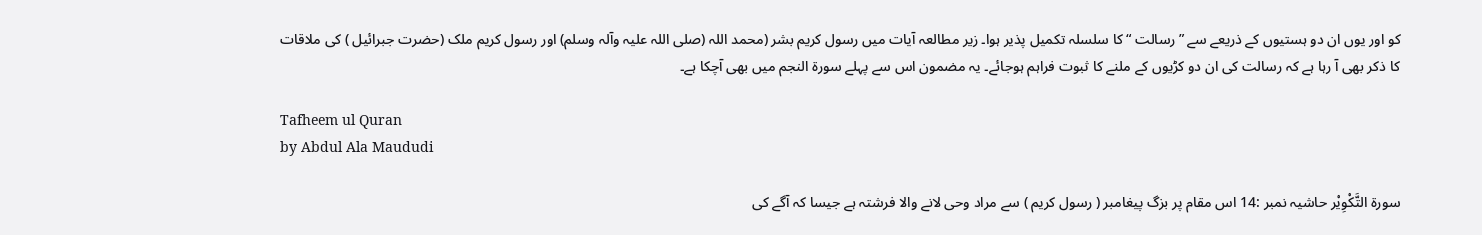کو اور یوں ان دو ہستیوں کے ذریعے سے ” رسالت “ کا سلسلہ تکمیل پذیر ہوا۔ زیر مطالعہ آیات میں رسول کریم بشر (محمد اللہ (صلی اللہ علیہ وآلہ وسلم) اور رسول کریم ملک (حضرت جبرائیل ) کی ملاقات کا ذکر بھی آ رہا ہے کہ رسالت کی ان دو کڑیوں کے ملنے کا ثبوت فراہم ہوجائے۔ یہ مضمون اس سے پہلے سورة النجم میں بھی آچکا ہے۔

Tafheem ul Quran
by Abdul Ala Maududi

سورة التَّكْوِیْر حاشیہ نمبر :14 اس مقام پر بزگ پیغامبر ( رسول کریم ) سے مراد وحی لانے والا فرشتہ ہے جیسا کہ آگے کی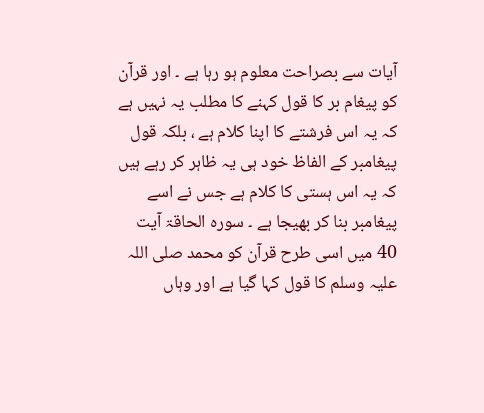آیات سے بصراحت معلوم ہو رہا ہے ۔ اور قرآن کو پیغام بر کا قول کہنے کا مطلب یہ نہیں ہے کہ یہ اس فرشتے کا اپنا کلام ہے ، بلکہ قول پیغامبر کے الفاظ خود ہی یہ ظاہر کر رہے ہیں کہ یہ اس ہستی کا کلام ہے جس نے اسے پیغامبر بنا کر بھیجا ہے ۔ سورہ الحاقۃ آیت 40 میں اسی طرح قرآن کو محمد صلی اللہ علیہ وسلم کا قول کہا گیا ہے اور وہاں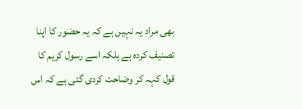بھی مراد یہ نہیں ہے کہ یہ حضور کا اپنا تصنیف کردہ ہے بلکہ اسے رسول کریم کا قول کہہ کر وضاحت کردی گئی ہے کہ اس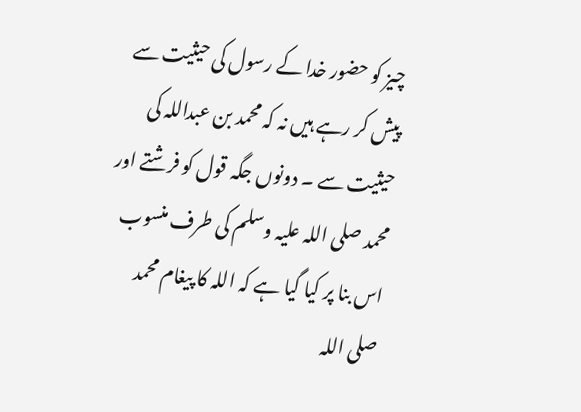چیز کو حضور خدا کے رسول کی حیثیت سے پیش کر رہے ہیں نہ کہ محمد بن عبداللہ کی حیثیت سے ۔ دونوں جگہ قول کو فرشتے اور محمد صلی اللہ علیہ وسلم کی طرف منسوب اس بنا پر کیا گیا ہے کہ اللہ کا پیغام محمد صلی اللہ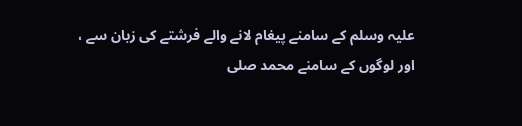علیہ وسلم کے سامنے پیغام لانے والے فرشتے کی زبان سے ، اور لوگوں کے سامنے محمد صلی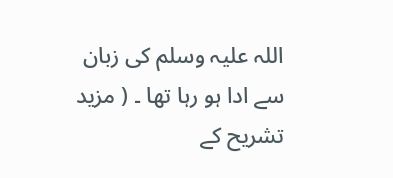اللہ علیہ وسلم کی زبان سے ادا ہو رہا تھا ۔ ( مزید تشریح کے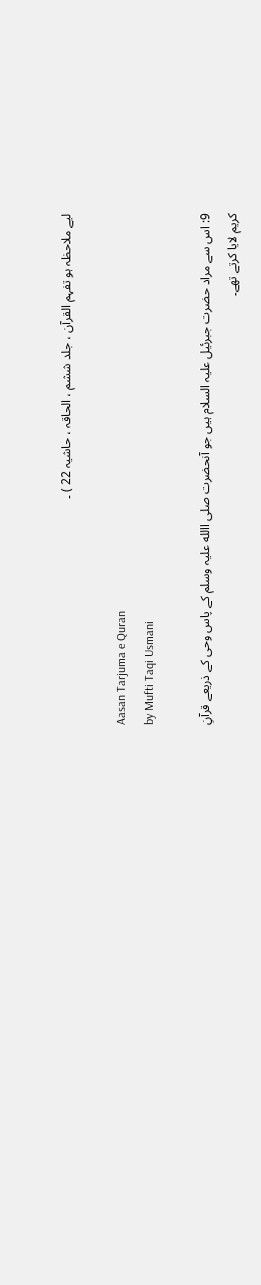لیے ملاحظہ ہو تفہم القرآن ، جلد ششم ، الحاقہ ، حاشیہ 22 ) ۔

Aasan Tarjuma e Quran
by Mufti Taqi Usmani

9: اس سے مراد حضرت جبرئیل علیہ السلام ہیں جو آنحضرت صلی االله علیہ وسلم کے پاس وحی کے ذریعے قرآنِ کریم لایا کرتے تھے۔